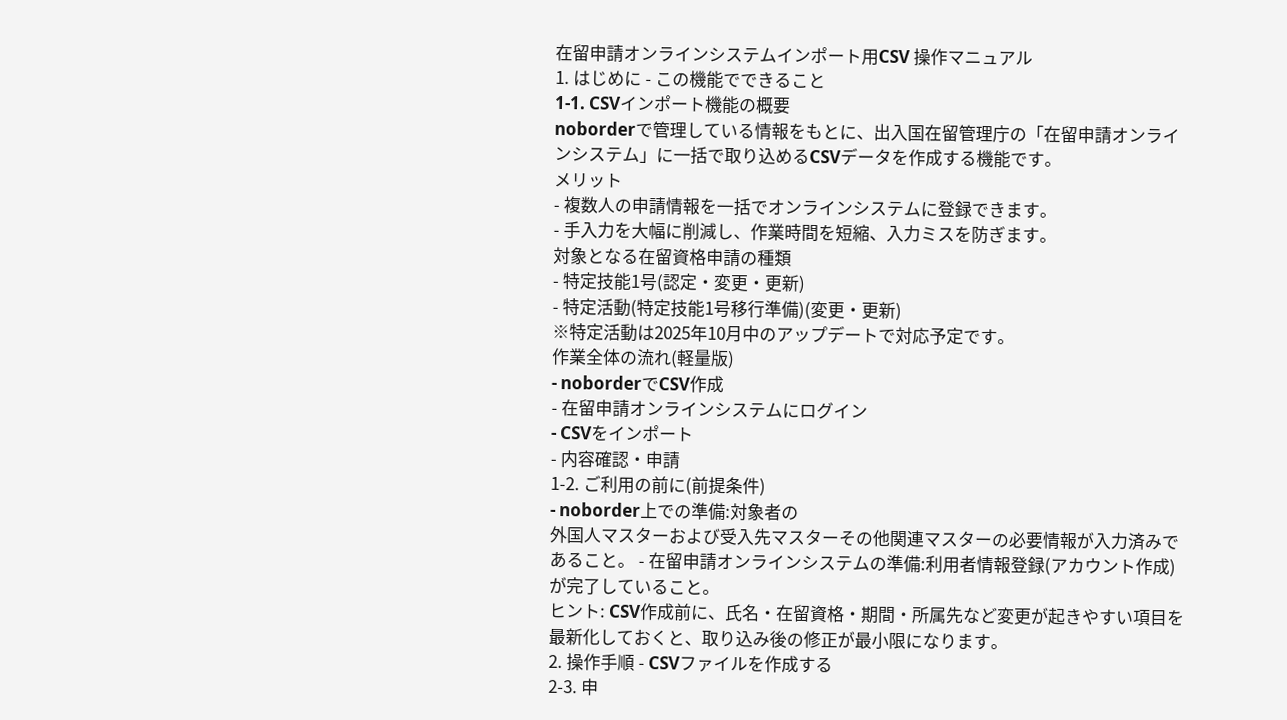在留申請オンラインシステムインポート用CSV 操作マニュアル
1. はじめに - この機能でできること
1-1. CSVインポート機能の概要
noborderで管理している情報をもとに、出入国在留管理庁の「在留申請オンラインシステム」に一括で取り込めるCSVデータを作成する機能です。
メリット
- 複数人の申請情報を一括でオンラインシステムに登録できます。
- 手入力を大幅に削減し、作業時間を短縮、入力ミスを防ぎます。
対象となる在留資格申請の種類
- 特定技能1号(認定・変更・更新)
- 特定活動(特定技能1号移行準備)(変更・更新)
※特定活動は2025年10月中のアップデートで対応予定です。
作業全体の流れ(軽量版)
- noborderでCSV作成
- 在留申請オンラインシステムにログイン
- CSVをインポート
- 内容確認・申請
1-2. ご利用の前に(前提条件)
- noborder上での準備:対象者の
外国人マスターおよび受入先マスターその他関連マスターの必要情報が入力済みであること。 - 在留申請オンラインシステムの準備:利用者情報登録(アカウント作成)が完了していること。
ヒント: CSV作成前に、氏名・在留資格・期間・所属先など変更が起きやすい項目を最新化しておくと、取り込み後の修正が最小限になります。
2. 操作手順 - CSVファイルを作成する
2-3. 申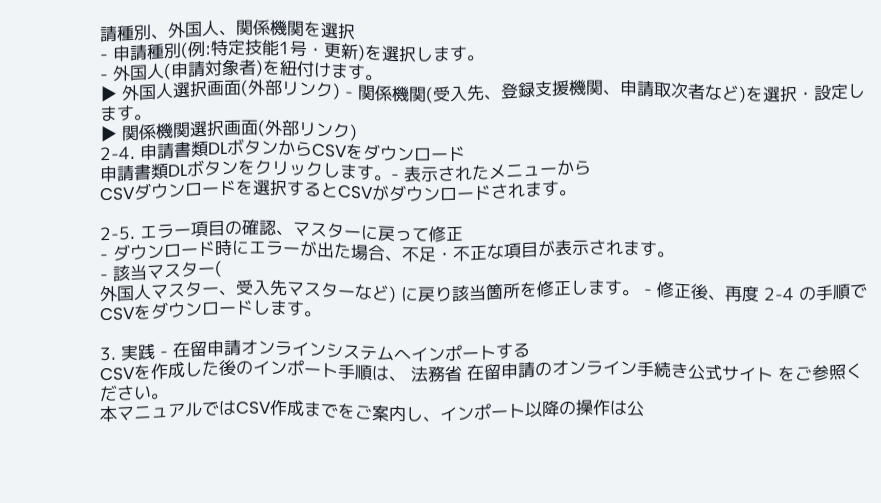請種別、外国人、関係機関を選択
- 申請種別(例:特定技能1号・更新)を選択します。
- 外国人(申請対象者)を紐付けます。
▶ 外国人選択画面(外部リンク) - 関係機関(受入先、登録支援機関、申請取次者など)を選択・設定します。
▶ 関係機関選択画面(外部リンク)
2-4. 申請書類DLボタンからCSVをダウンロード
申請書類DLボタンをクリックします。- 表示されたメニューから
CSVダウンロードを選択するとCSVがダウンロードされます。

2-5. エラー項目の確認、マスターに戻って修正
- ダウンロード時にエラーが出た場合、不足・不正な項目が表示されます。
- 該当マスター(
外国人マスター、受入先マスターなど) に戻り該当箇所を修正します。 - 修正後、再度 2-4 の手順でCSVをダウンロードします。

3. 実践 - 在留申請オンラインシステムへインポートする
CSVを作成した後のインポート手順は、 法務省 在留申請のオンライン手続き公式サイト をご参照ください。
本マニュアルではCSV作成までをご案内し、インポート以降の操作は公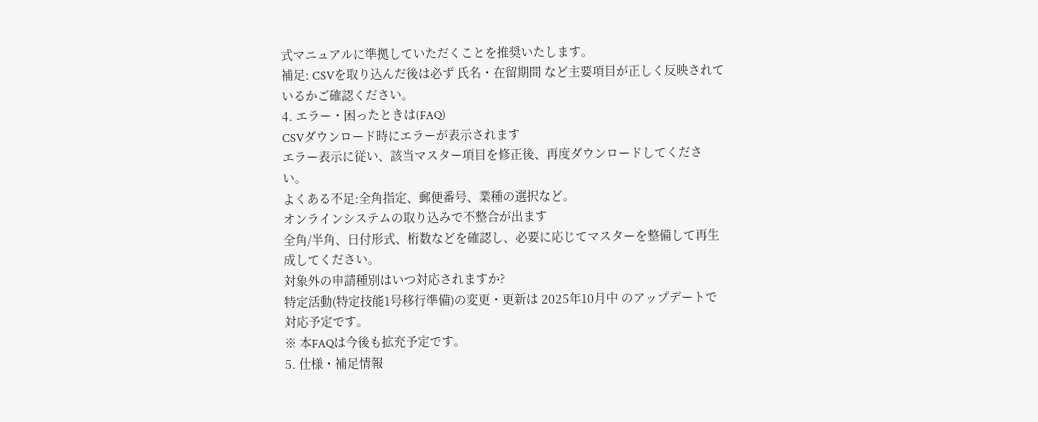式マニュアルに準拠していただくことを推奨いたします。
補足: CSVを取り込んだ後は必ず 氏名・在留期間 など主要項目が正しく反映されているかご確認ください。
4. エラー・困ったときは(FAQ)
CSVダウンロード時にエラーが表示されます
エラー表示に従い、該当マスター項目を修正後、再度ダウンロードしてください。
よくある不足:全角指定、郵便番号、業種の選択など。
オンラインシステムの取り込みで不整合が出ます
全角/半角、日付形式、桁数などを確認し、必要に応じてマスターを整備して再生成してください。
対象外の申請種別はいつ対応されますか?
特定活動(特定技能1号移行準備)の変更・更新は 2025年10月中 のアップデートで対応予定です。
※ 本FAQは今後も拡充予定です。
5. 仕様・補足情報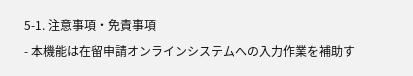5-1. 注意事項・免責事項
- 本機能は在留申請オンラインシステムへの入力作業を補助す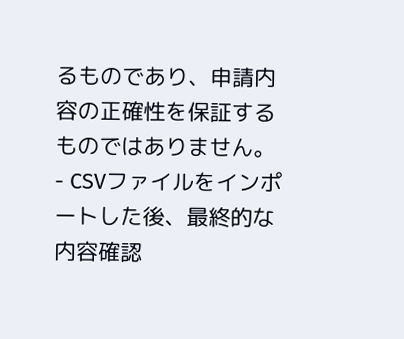るものであり、申請内容の正確性を保証するものではありません。
- CSVファイルをインポートした後、最終的な内容確認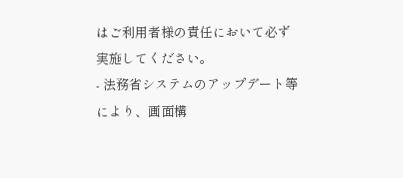はご利用者様の責任において必ず実施してください。
- 法務省システムのアップデート等により、画面構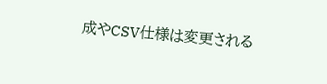成やCSV仕様は変更される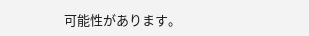可能性があります。